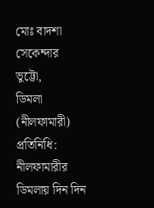মোঃ বাদশা সেকেন্দার ভুট্টো,
ডিমলা (নীলফামারী) প্রতিনিধি:
নীলফামারীর ডিমলায় দিন দিন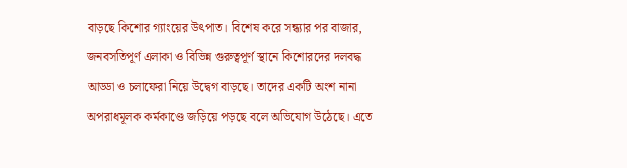বাড়ছে কিশোর গ্যাংয়ের উৎপাত। বিশেষ করে সন্ধ্যার পর বাজার, জনবসতিপূর্ণ এলাকা ও বিভিন্ন গুরুত্বপূর্ণ স্থানে কিশোরদের দলবদ্ধ আড্ডা ও চলাফেরা নিয়ে উদ্বেগ বাড়ছে। তাদের একটি অংশ নানা অপরাধমূলক কর্মকাণ্ডে জড়িয়ে পড়ছে বলে অভিযোগ উঠেছে। এতে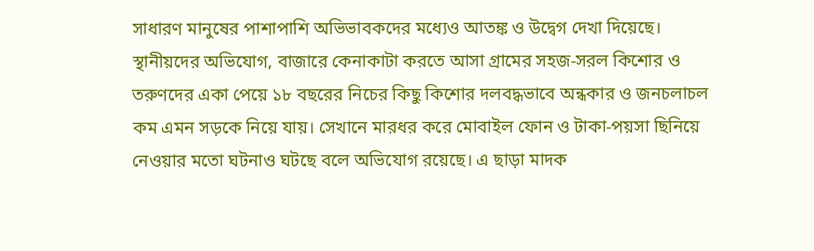সাধারণ মানুষের পাশাপাশি অভিভাবকদের মধ্যেও আতঙ্ক ও উদ্বেগ দেখা দিয়েছে।
স্থানীয়দের অভিযোগ, বাজারে কেনাকাটা করতে আসা গ্রামের সহজ-সরল কিশোর ও তরুণদের একা পেয়ে ১৮ বছরের নিচের কিছু কিশোর দলবদ্ধভাবে অন্ধকার ও জনচলাচল কম এমন সড়কে নিয়ে যায়। সেখানে মারধর করে মোবাইল ফোন ও টাকা-পয়সা ছিনিয়ে নেওয়ার মতো ঘটনাও ঘটছে বলে অভিযোগ রয়েছে। এ ছাড়া মাদক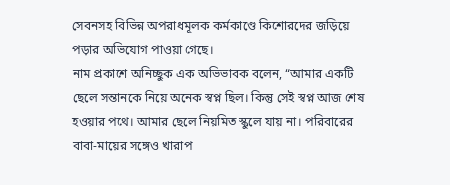সেবনসহ বিভিন্ন অপরাধমূলক কর্মকাণ্ডে কিশোরদের জড়িয়ে পড়ার অভিযোগ পাওয়া গেছে।
নাম প্রকাশে অনিচ্ছুক এক অভিভাবক বলেন, “আমার একটি ছেলে সন্তানকে নিয়ে অনেক স্বপ্ন ছিল। কিন্তু সেই স্বপ্ন আজ শেষ হওয়ার পথে। আমার ছেলে নিয়মিত স্কুলে যায় না। পরিবারের বাবা-মায়ের সঙ্গেও খারাপ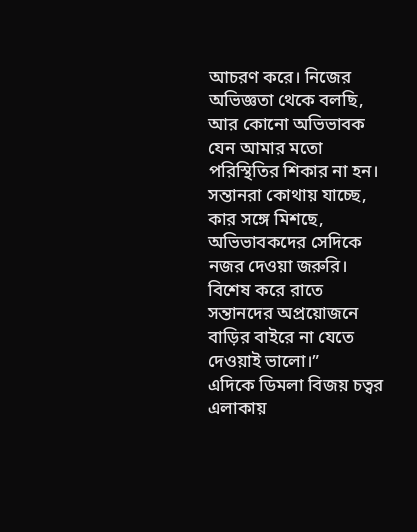আচরণ করে। নিজের অভিজ্ঞতা থেকে বলছি, আর কোনো অভিভাবক যেন আমার মতো পরিস্থিতির শিকার না হন। সন্তানরা কোথায় যাচ্ছে, কার সঙ্গে মিশছে, অভিভাবকদের সেদিকে নজর দেওয়া জরুরি। বিশেষ করে রাতে সন্তানদের অপ্রয়োজনে বাড়ির বাইরে না যেতে দেওয়াই ভালো।”
এদিকে ডিমলা বিজয় চত্বর এলাকায়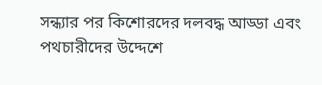সন্ধ্যার পর কিশোরদের দলবদ্ধ আড্ডা এবং পথচারীদের উদ্দেশে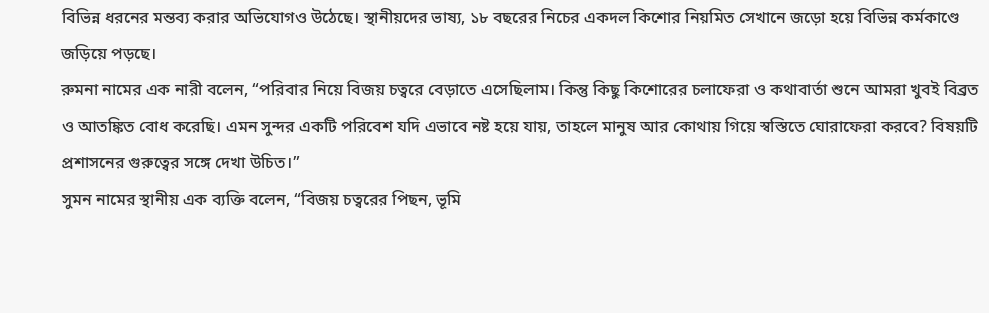বিভিন্ন ধরনের মন্তব্য করার অভিযোগও উঠেছে। স্থানীয়দের ভাষ্য, ১৮ বছরের নিচের একদল কিশোর নিয়মিত সেখানে জড়ো হয়ে বিভিন্ন কর্মকাণ্ডে জড়িয়ে পড়ছে।
রুমনা নামের এক নারী বলেন, “পরিবার নিয়ে বিজয় চত্বরে বেড়াতে এসেছিলাম। কিন্তু কিছু কিশোরের চলাফেরা ও কথাবার্তা শুনে আমরা খুবই বিব্রত ও আতঙ্কিত বোধ করেছি। এমন সুন্দর একটি পরিবেশ যদি এভাবে নষ্ট হয়ে যায়, তাহলে মানুষ আর কোথায় গিয়ে স্বস্তিতে ঘোরাফেরা করবে? বিষয়টি প্রশাসনের গুরুত্বের সঙ্গে দেখা উচিত।”
সুমন নামের স্থানীয় এক ব্যক্তি বলেন, “বিজয় চত্বরের পিছন, ভূমি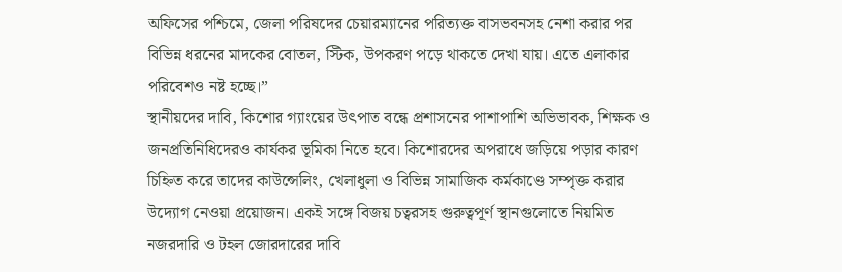অফিসের পশ্চিমে, জেলা পরিষদের চেয়ারম্যানের পরিত্যক্ত বাসভবনসহ নেশা করার পর বিভিন্ন ধরনের মাদকের বোতল, স্টিক, উপকরণ পড়ে থাকতে দেখা যায়। এতে এলাকার পরিবেশও নষ্ট হচ্ছে।”
স্থানীয়দের দাবি, কিশোর গ্যাংয়ের উৎপাত বন্ধে প্রশাসনের পাশাপাশি অভিভাবক, শিক্ষক ও জনপ্রতিনিধিদেরও কার্যকর ভূমিকা নিতে হবে। কিশোরদের অপরাধে জড়িয়ে পড়ার কারণ চিহ্নিত করে তাদের কাউন্সেলিং, খেলাধুলা ও বিভিন্ন সামাজিক কর্মকাণ্ডে সম্পৃক্ত করার উদ্যোগ নেওয়া প্রয়োজন। একই সঙ্গে বিজয় চত্বরসহ গুরুত্বপূর্ণ স্থানগুলোতে নিয়মিত নজরদারি ও টহল জোরদারের দাবি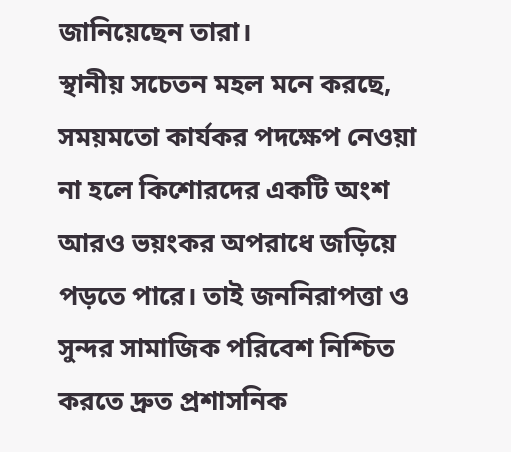জানিয়েছেন তারা।
স্থানীয় সচেতন মহল মনে করছে, সময়মতো কার্যকর পদক্ষেপ নেওয়া না হলে কিশোরদের একটি অংশ আরও ভয়ংকর অপরাধে জড়িয়ে পড়তে পারে। তাই জননিরাপত্তা ও সুন্দর সামাজিক পরিবেশ নিশ্চিত করতে দ্রুত প্রশাসনিক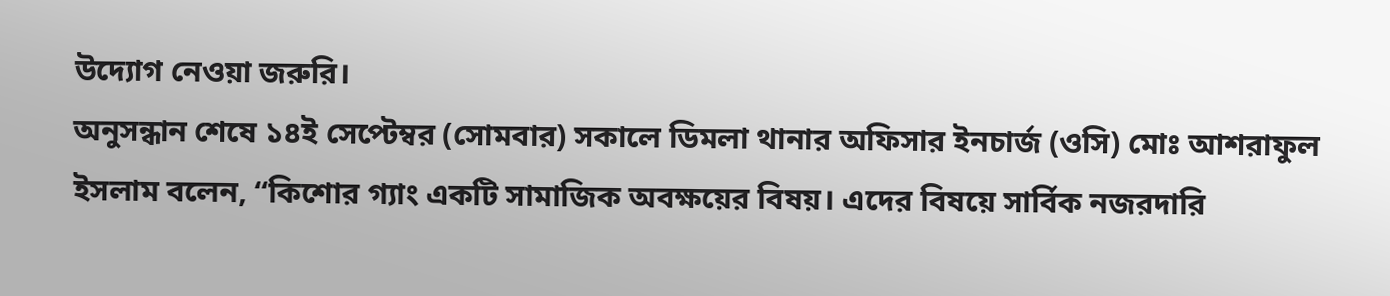উদ্যোগ নেওয়া জরুরি।
অনুসন্ধান শেষে ১৪ই সেপ্টেম্বর (সোমবার) সকালে ডিমলা থানার অফিসার ইনচার্জ (ওসি) মোঃ আশরাফুল ইসলাম বলেন, “কিশোর গ্যাং একটি সামাজিক অবক্ষয়ের বিষয়। এদের বিষয়ে সার্বিক নজরদারি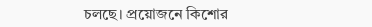চলছে। প্রয়োজনে কিশোর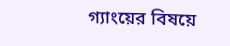গ্যাংয়ের বিষয়ে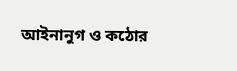আইনানুগ ও কঠোর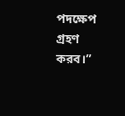পদক্ষেপ গ্রহণ করব।”